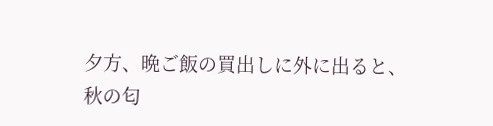夕方、晩ご飯の買出しに外に出ると、
秋の匂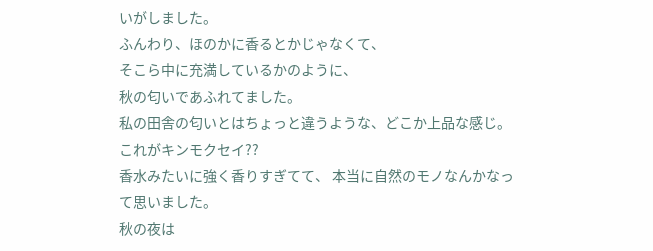いがしました。
ふんわり、ほのかに香るとかじゃなくて、
そこら中に充満しているかのように、
秋の匂いであふれてました。
私の田舎の匂いとはちょっと違うような、どこか上品な感じ。
これがキンモクセイ??
香水みたいに強く香りすぎてて、 本当に自然のモノなんかなって思いました。
秋の夜は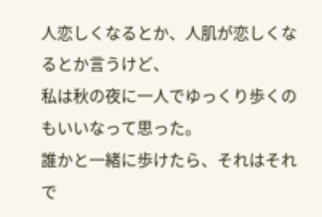人恋しくなるとか、人肌が恋しくなるとか言うけど、
私は秋の夜に一人でゆっくり歩くのもいいなって思った。
誰かと一緒に歩けたら、それはそれで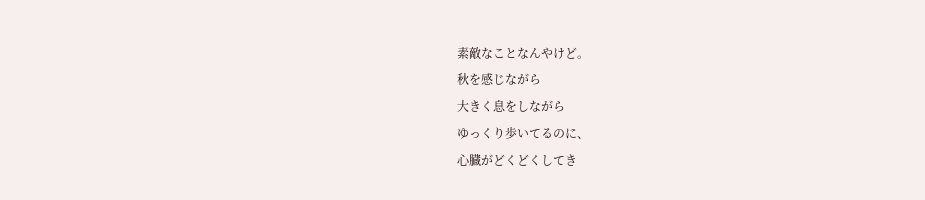素敵なことなんやけど。
秋を感じながら
大きく息をしながら
ゆっくり歩いてるのに、
心臓がどくどくしてき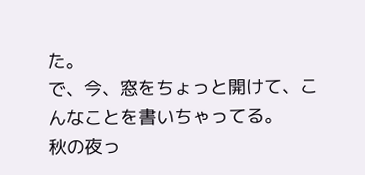た。
で、今、窓をちょっと開けて、こんなことを書いちゃってる。
秋の夜っ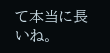て本当に長いね。